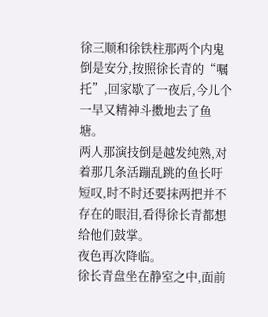徐三顺和徐铁柱那两个内鬼倒是安分,按照徐长青的“嘱托”,回家歇了一夜后,今儿个一早又精神斗擞地去了鱼塘。
两人那演技倒是越发纯熟,对着那几条活蹦乱跳的鱼长吁短叹,时不时还要抹两把并不存在的眼泪,看得徐长青都想给他们鼓掌。
夜色再次降临。
徐长青盘坐在静室之中,面前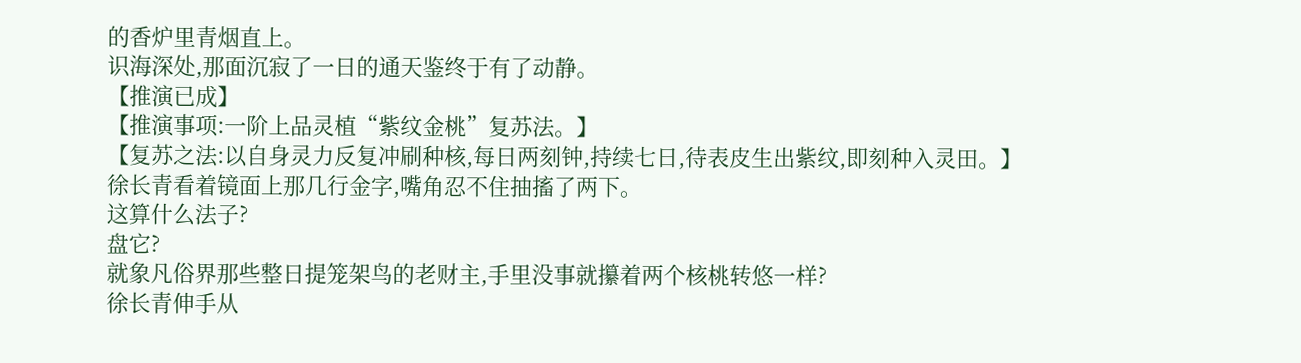的香炉里青烟直上。
识海深处,那面沉寂了一日的通天鉴终于有了动静。
【推演已成】
【推演事项:一阶上品灵植“紫纹金桃”复苏法。】
【复苏之法:以自身灵力反复冲刷种核,每日两刻钟,持续七日,待表皮生出紫纹,即刻种入灵田。】
徐长青看着镜面上那几行金字,嘴角忍不住抽搐了两下。
这算什么法子?
盘它?
就象凡俗界那些整日提笼架鸟的老财主,手里没事就攥着两个核桃转悠一样?
徐长青伸手从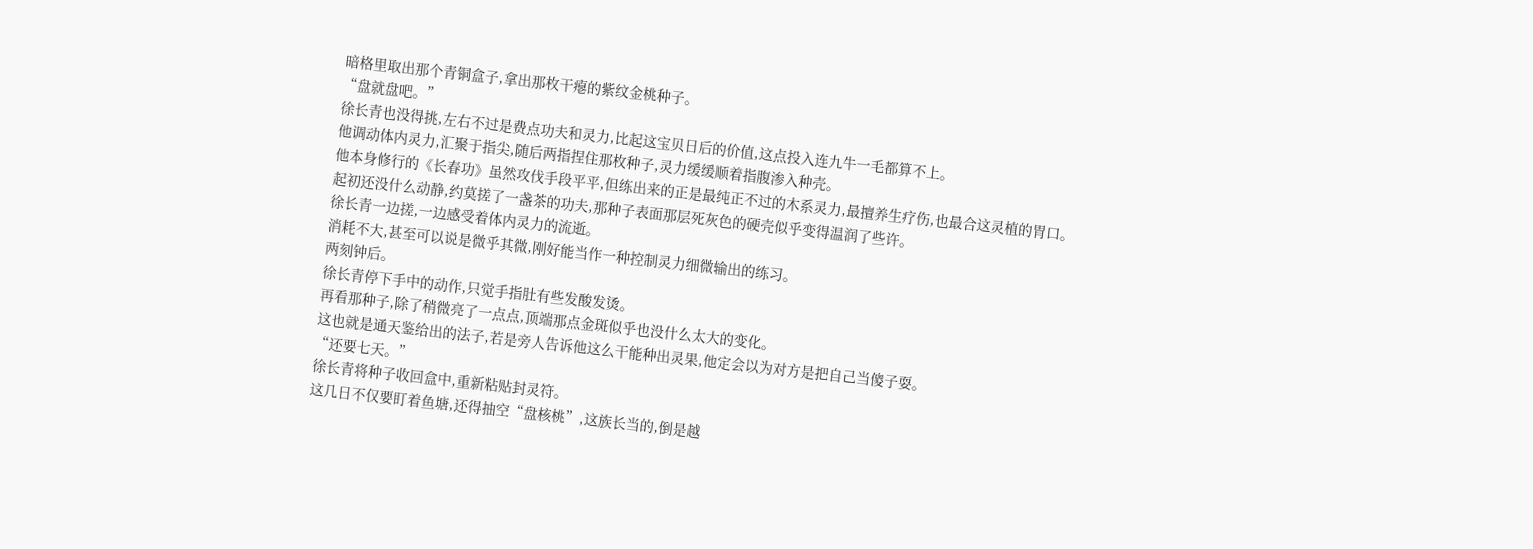暗格里取出那个青铜盒子,拿出那枚干瘪的紫纹金桃种子。
“盘就盘吧。”
徐长青也没得挑,左右不过是费点功夫和灵力,比起这宝贝日后的价值,这点投入连九牛一毛都算不上。
他调动体内灵力,汇聚于指尖,随后两指捏住那枚种子,灵力缓缓顺着指腹渗入种壳。
他本身修行的《长春功》虽然攻伐手段平平,但练出来的正是最纯正不过的木系灵力,最擅养生疗伤,也最合这灵植的胃口。
起初还没什么动静,约莫搓了一盏茶的功夫,那种子表面那层死灰色的硬壳似乎变得温润了些许。
徐长青一边搓,一边感受着体内灵力的流逝。
消耗不大,甚至可以说是微乎其微,刚好能当作一种控制灵力细微输出的练习。
两刻钟后。
徐长青停下手中的动作,只觉手指肚有些发酸发烫。
再看那种子,除了稍微亮了一点点,顶端那点金斑似乎也没什么太大的变化。
这也就是通天鉴给出的法子,若是旁人告诉他这么干能种出灵果,他定会以为对方是把自己当傻子耍。
“还要七天。”
徐长青将种子收回盒中,重新粘贴封灵符。
这几日不仅要盯着鱼塘,还得抽空“盘核桃”,这族长当的,倒是越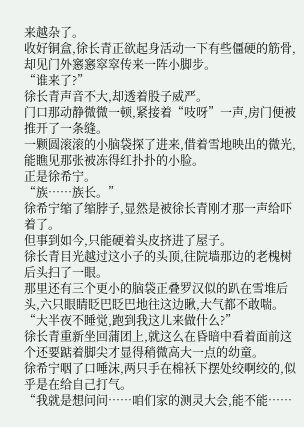来越杂了。
收好铜盒,徐长青正欲起身活动一下有些僵硬的筋骨,却见门外窸窸窣窣传来一阵小脚步。
“谁来了?”
徐长青声音不大,却透着股子威严。
门口那动静微微一顿,紧接着“吱呀”一声,房门便被推开了一条缝。
一颗圆滚滚的小脑袋探了进来,借着雪地映出的微光,能瞧见那张被冻得红扑扑的小脸。
正是徐希宁。
“族……族长。”
徐希宁缩了缩脖子,显然是被徐长青刚才那一声给吓着了。
但事到如今,只能硬着头皮挤进了屋子。
徐长青目光越过这小子的头顶,往院墙那边的老槐树后头扫了一眼。
那里还有三个更小的脑袋正叠罗汉似的趴在雪堆后头,六只眼睛眨巴眨巴地往这边瞅,大气都不敢喘。
“大半夜不睡觉,跑到我这儿来做什么?”
徐长青重新坐回蒲团上,就这么在昏暗中看着面前这个还要踮着脚尖才显得稍微高大一点的幼童。
徐希宁咽了口唾沫,两只手在棉袄下摆处绞啊绞的,似乎是在给自己打气。
“我就是想问问……咱们家的测灵大会,能不能……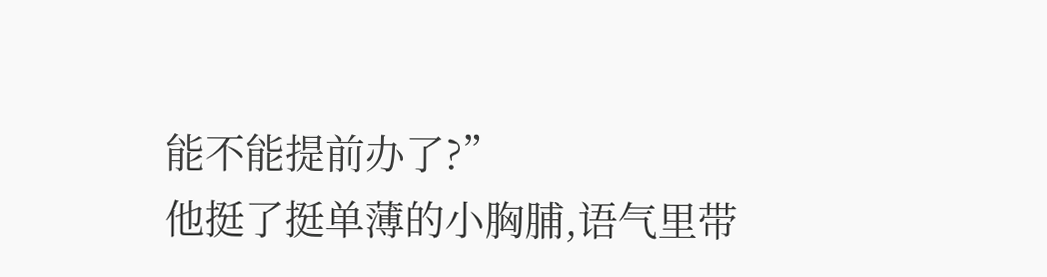能不能提前办了?”
他挺了挺单薄的小胸脯,语气里带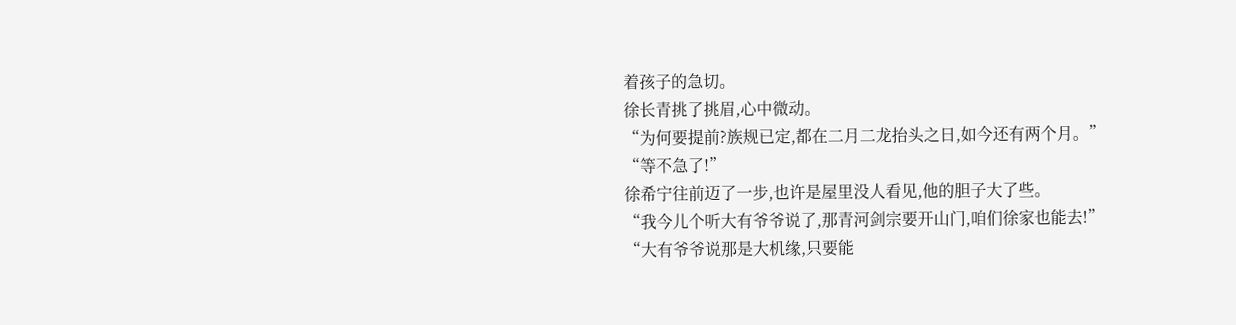着孩子的急切。
徐长青挑了挑眉,心中微动。
“为何要提前?族规已定,都在二月二龙抬头之日,如今还有两个月。”
“等不急了!”
徐希宁往前迈了一步,也许是屋里没人看见,他的胆子大了些。
“我今儿个听大有爷爷说了,那青河剑宗要开山门,咱们徐家也能去!”
“大有爷爷说那是大机缘,只要能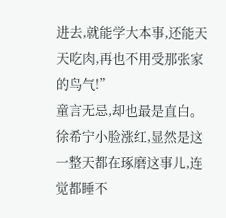进去,就能学大本事,还能天天吃肉,再也不用受那张家的鸟气!”
童言无忌,却也最是直白。
徐希宁小脸涨红,显然是这一整天都在琢磨这事儿,连觉都睡不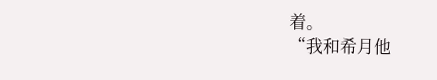着。
“我和希月他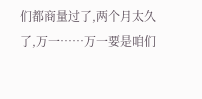们都商量过了,两个月太久了,万一……万一要是咱们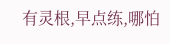有灵根,早点练,哪怕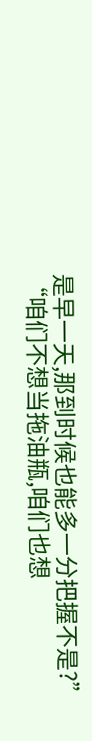是早一天,那到时候也能多一分把握不是?”
“咱们不想当拖油瓶,咱们也想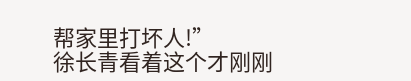帮家里打坏人!”
徐长青看着这个才刚刚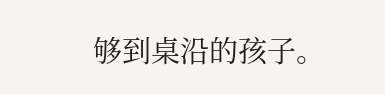够到桌沿的孩子。